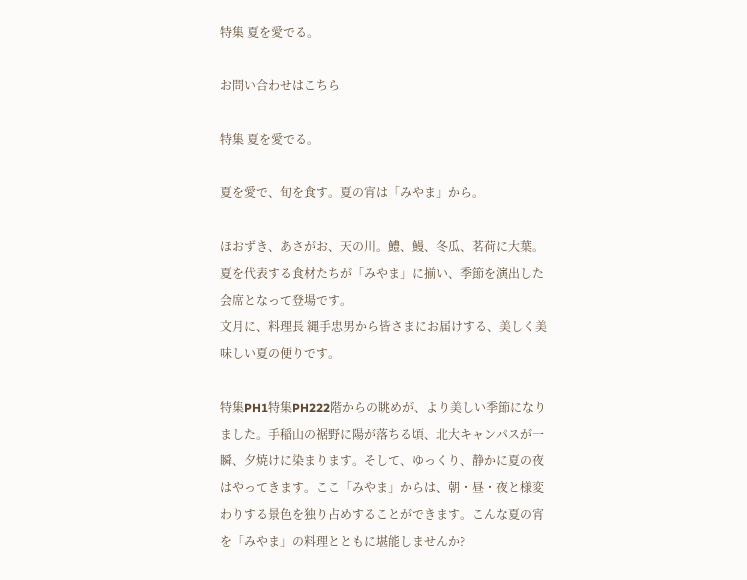特集 夏を愛でる。

お問い合わせはこちら

特集 夏を愛でる。

夏を愛で、旬を食す。夏の宵は「みやま」から。

ほおずき、あさがお、天の川。鱧、鰻、冬瓜、茗荷に大葉。
夏を代表する食材たちが「みやま」に揃い、季節を演出した会席となって登場です。
文月に、料理長 縄手忠男から皆さまにお届けする、美しく美味しい夏の便りです。

特集PH1特集PH222階からの眺めが、より美しい季節になりました。手稲山の裾野に陽が落ちる頃、北大キャンパスが一瞬、夕焼けに染まります。そして、ゆっくり、静かに夏の夜はやってきます。ここ「みやま」からは、朝・昼・夜と様変わりする景色を独り占めすることができます。こんな夏の宵を「みやま」の料理とともに堪能しませんか?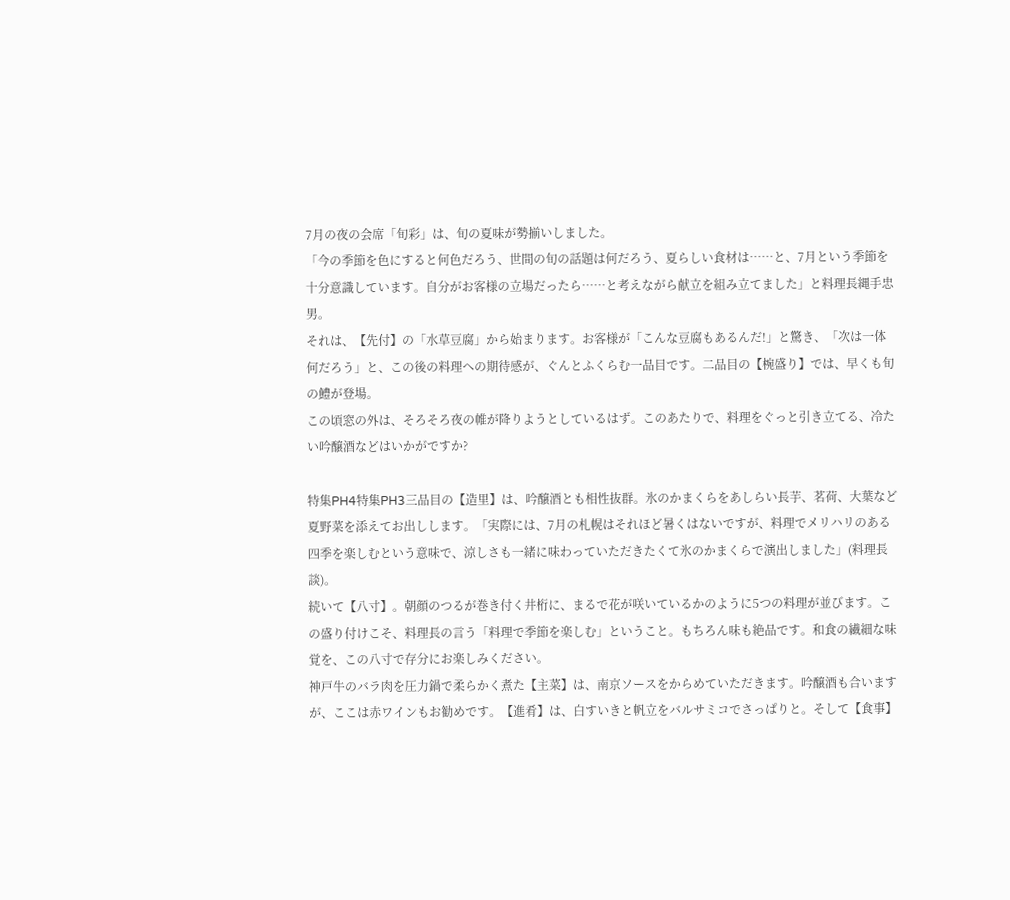7月の夜の会席「旬彩」は、旬の夏味が勢揃いしました。
「今の季節を色にすると何色だろう、世間の旬の話題は何だろう、夏らしい食材は……と、7月という季節を十分意識しています。自分がお客様の立場だったら……と考えながら献立を組み立てました」と料理長縄手忠男。
それは、【先付】の「水草豆腐」から始まります。お客様が「こんな豆腐もあるんだ!」と驚き、「次は一体何だろう」と、この後の料理への期待感が、ぐんとふくらむ一品目です。二品目の【椀盛り】では、早くも旬の鱧が登場。
この頃窓の外は、そろそろ夜の帷が降りようとしているはず。このあたりで、料理をぐっと引き立てる、冷たい吟醸酒などはいかがですか?

特集PH4特集PH3三品目の【造里】は、吟醸酒とも相性抜群。氷のかまくらをあしらい長芋、茗荷、大葉など夏野菜を添えてお出しします。「実際には、7月の札幌はそれほど暑くはないですが、料理でメリハリのある四季を楽しむという意味で、涼しさも一緒に味わっていただきたくて氷のかまくらで演出しました」(料理長談)。
続いて【八寸】。朝顔のつるが巻き付く井桁に、まるで花が咲いているかのように5つの料理が並びます。この盛り付けこそ、料理長の言う「料理で季節を楽しむ」ということ。もちろん味も絶品です。和食の繊細な味覚を、この八寸で存分にお楽しみください。
神戸牛のバラ肉を圧力鍋で柔らかく煮た【主菜】は、南京ソースをからめていただきます。吟醸酒も合いますが、ここは赤ワインもお勧めです。【進肴】は、白すいきと帆立をバルサミコでさっぱりと。そして【食事】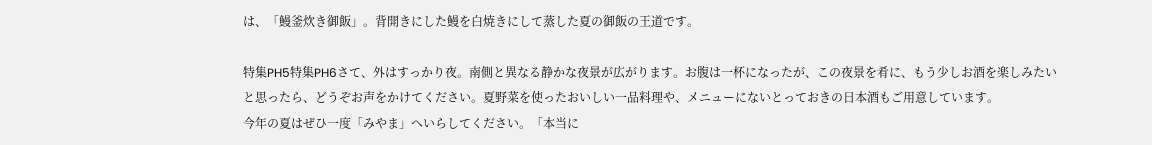は、「鰻釜炊き御飯」。背開きにした鰻を白焼きにして蒸した夏の御飯の王道です。

特集PH5特集PH6さて、外はすっかり夜。南側と異なる静かな夜景が広がります。お腹は一杯になったが、この夜景を肴に、もう少しお酒を楽しみたいと思ったら、どうぞお声をかけてください。夏野菜を使ったおいしい一品料理や、メニューにないとっておきの日本酒もご用意しています。
今年の夏はぜひ一度「みやま」へいらしてください。「本当に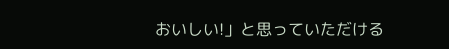おいしい!」と思っていただける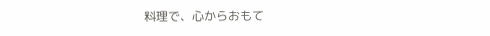料理で、心からおもて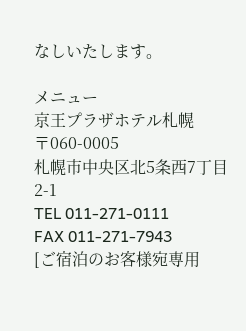なしいたします。

メニュー
京王プラザホテル札幌
〒060-0005
札幌市中央区北5条西7丁目2-1
TEL 011-271-0111
FAX 011-271-7943
[ご宿泊のお客様宛専用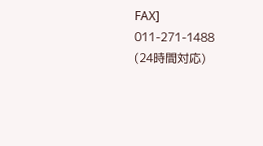FAX]
011-271-1488
(24時間対応)